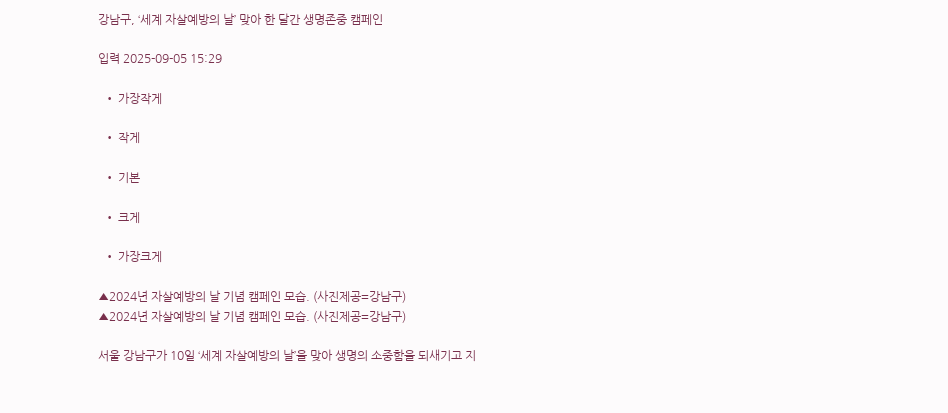강남구, ‘세계 자살예방의 날’ 맞아 한 달간 생명존중 캠페인

입력 2025-09-05 15:29

  • 가장작게

  • 작게

  • 기본

  • 크게

  • 가장크게

▲2024년 자살예방의 날 기념 캠페인 모습. (사진제공=강남구)
▲2024년 자살예방의 날 기념 캠페인 모습. (사진제공=강남구)

서울 강남구가 10일 ‘세계 자살예방의 날’을 맞아 생명의 소중함을 되새기고 지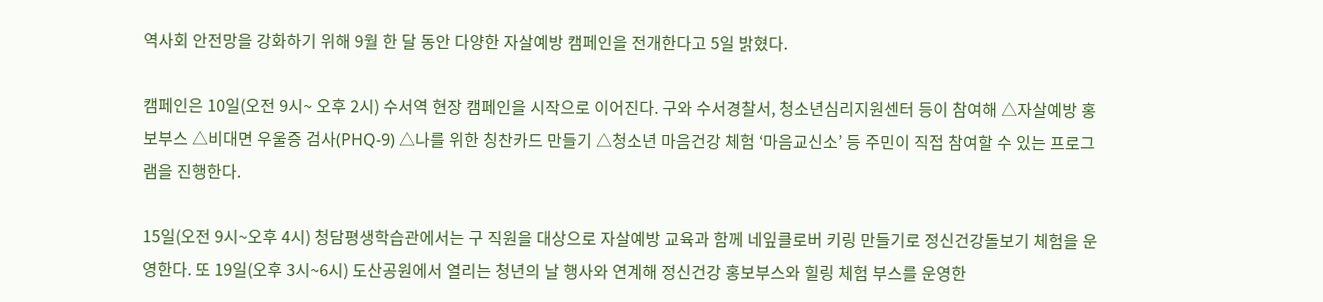역사회 안전망을 강화하기 위해 9월 한 달 동안 다양한 자살예방 캠페인을 전개한다고 5일 밝혔다.

캠페인은 10일(오전 9시~ 오후 2시) 수서역 현장 캠페인을 시작으로 이어진다. 구와 수서경찰서, 청소년심리지원센터 등이 참여해 △자살예방 홍보부스 △비대면 우울증 검사(PHQ-9) △나를 위한 칭찬카드 만들기 △청소년 마음건강 체험 ‘마음교신소’ 등 주민이 직접 참여할 수 있는 프로그램을 진행한다.

15일(오전 9시~오후 4시) 청담평생학습관에서는 구 직원을 대상으로 자살예방 교육과 함께 네잎클로버 키링 만들기로 정신건강돌보기 체험을 운영한다. 또 19일(오후 3시~6시) 도산공원에서 열리는 청년의 날 행사와 연계해 정신건강 홍보부스와 힐링 체험 부스를 운영한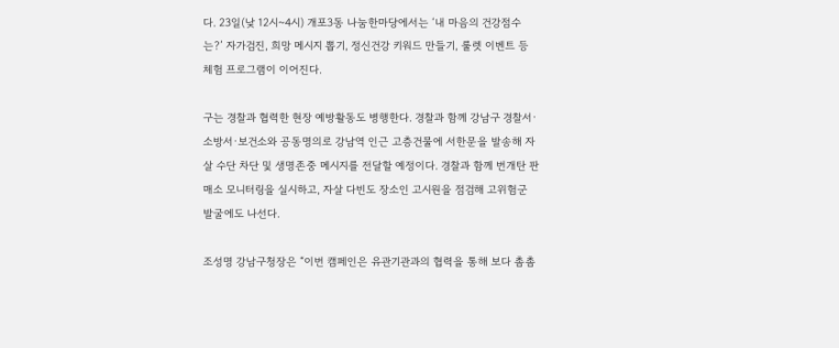다. 23일(낮 12시~4시) 개포3동 나눔한마당에서는 ‘내 마음의 건강점수는?’ 자가검진, 희망 메시지 뽑기, 정신건강 키워드 만들기, 룰렛 이벤트 등 체험 프로그램이 이어진다.

구는 경찰과 협력한 현장 예방활동도 병행한다. 경찰과 함께 강남구 경찰서·소방서·보건소와 공동명의로 강남역 인근 고층건물에 서한문을 발송해 자살 수단 차단 및 생명존중 메시지를 전달할 예정이다. 경찰과 함께 번개탄 판매소 모니터링을 실시하고, 자살 다빈도 장소인 고시원을 점검해 고위험군 발굴에도 나선다.

조성명 강남구청장은 “이번 캠페인은 유관기관과의 협력을 통해 보다 촘촘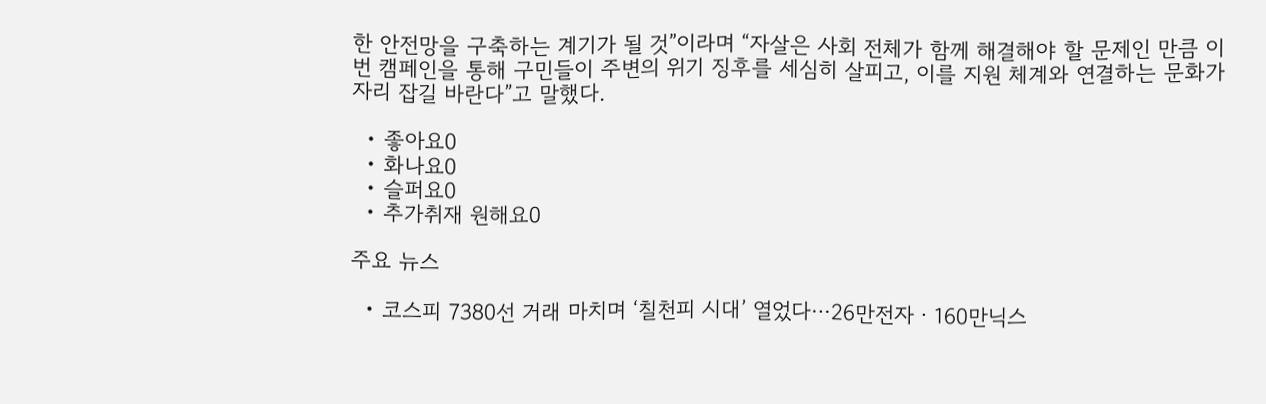한 안전망을 구축하는 계기가 될 것”이라며 “자살은 사회 전체가 함께 해결해야 할 문제인 만큼 이번 캠페인을 통해 구민들이 주변의 위기 징후를 세심히 살피고, 이를 지원 체계와 연결하는 문화가 자리 잡길 바란다”고 말했다.

  • 좋아요0
  • 화나요0
  • 슬퍼요0
  • 추가취재 원해요0

주요 뉴스

  • 코스피 7380선 거래 마치며 ‘칠천피 시대’ 열었다⋯26만전자ㆍ160만닉스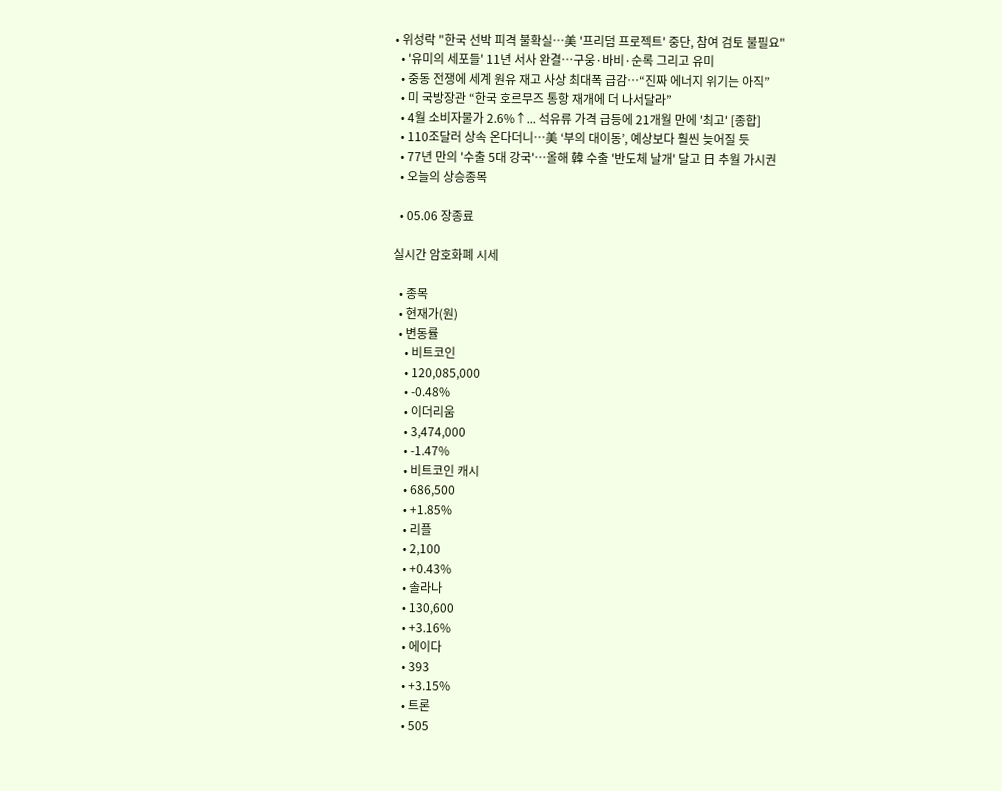• 위성락 "한국 선박 피격 불확실⋯美 '프리덤 프로젝트' 중단, 참여 검토 불필요"
  • '유미의 세포들' 11년 서사 완결…구웅·바비·순록 그리고 유미
  • 중동 전쟁에 세계 원유 재고 사상 최대폭 급감⋯“진짜 에너지 위기는 아직”
  • 미 국방장관 “한국 호르무즈 통항 재개에 더 나서달라”
  • 4월 소비자물가 2.6%↑... 석유류 가격 급등에 21개월 만에 '최고' [종합]
  • 110조달러 상속 온다더니…美 ‘부의 대이동’, 예상보다 훨씬 늦어질 듯
  • 77년 만의 '수출 5대 강국'⋯올해 韓 수출 '반도체 날개' 달고 日 추월 가시권
  • 오늘의 상승종목

  • 05.06 장종료

실시간 암호화폐 시세

  • 종목
  • 현재가(원)
  • 변동률
    • 비트코인
    • 120,085,000
    • -0.48%
    • 이더리움
    • 3,474,000
    • -1.47%
    • 비트코인 캐시
    • 686,500
    • +1.85%
    • 리플
    • 2,100
    • +0.43%
    • 솔라나
    • 130,600
    • +3.16%
    • 에이다
    • 393
    • +3.15%
    • 트론
    • 505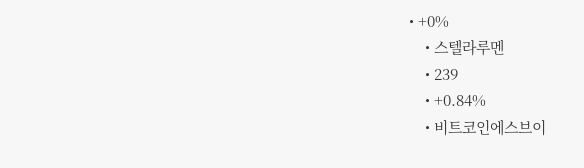• +0%
    • 스텔라루멘
    • 239
    • +0.84%
    • 비트코인에스브이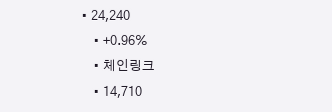• 24,240
    • +0.96%
    • 체인링크
    • 14,710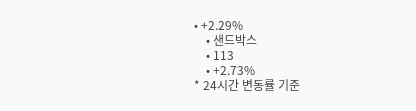• +2.29%
    • 샌드박스
    • 113
    • +2.73%
* 24시간 변동률 기준